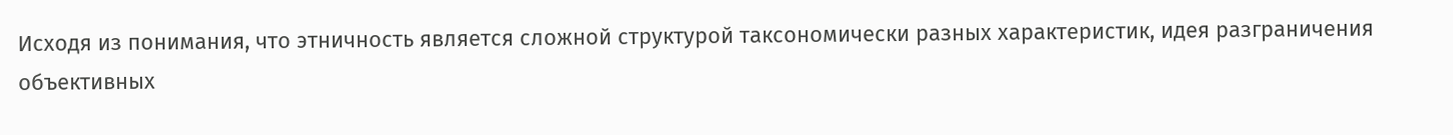Исходя из понимания, что этничность является сложной структурой таксономически разных характеристик, идея разграничения объективных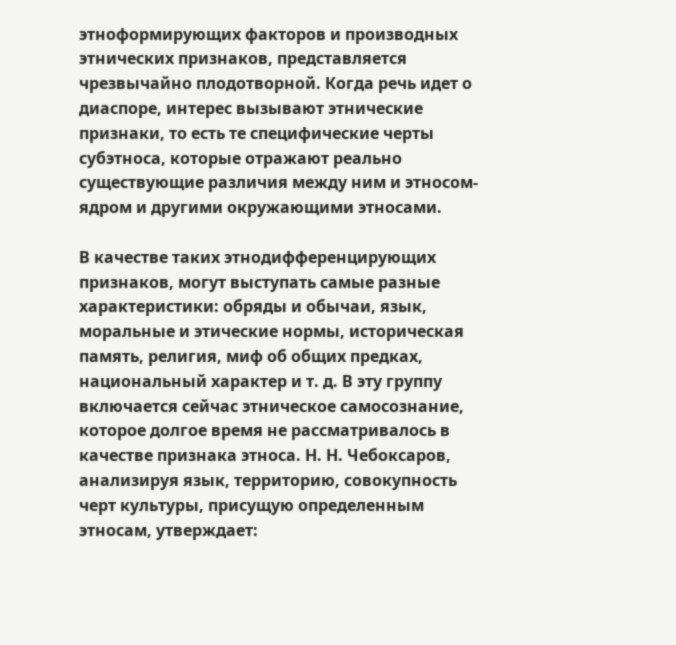этноформирующих факторов и производных этнических признаков, представляется чрезвычайно плодотворной. Когда речь идет о диаспоре, интерес вызывают этнические признаки, то есть те специфические черты субэтноса, которые отражают реально существующие различия между ним и этносом-ядром и другими окружающими этносами.

В качестве таких этнодифференцирующих признаков, могут выступать самые разные характеристики: обряды и обычаи, язык, моральные и этические нормы, историческая память, религия, миф об общих предках, национальный характер и т. д. В эту группу включается сейчас этническое самосознание, которое долгое время не рассматривалось в качестве признака этноса. Н. Н. Чебоксаров, анализируя язык, территорию, совокупность черт культуры, присущую определенным этносам, утверждает: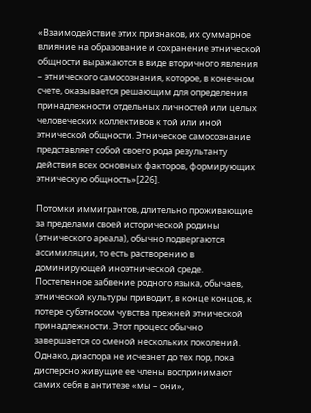«Взаимодействие этих признаков, их суммарное влияние на образование и сохранение этнической общности выражаются в виде вторичного явления – этнического самосознания, которое, в конечном счете, оказывается решающим для определения принадлежности отдельных личностей или целых человеческих коллективов к той или иной этнической общности. Этническое самосознание представляет собой своего рода результанту действия всех основных факторов, формирующих этническую общность»[226].

Потомки иммигрантов, длительно проживающие за пределами своей исторической родины (этнического ареала), обычно подвергаются ассимиляции, то есть растворению в доминирующей иноэтнической среде. Постепенное забвение родного языка, обычаев, этнической культуры приводит, в конце концов, к потере субэтносом чувства прежней этнической принадлежности. Этот процесс обычно завершается со сменой нескольких поколений. Однако, диаспора не исчезнет до тех пор, пока дисперсно живущие ее члены воспринимают самих себя в антитезе «мы – они»,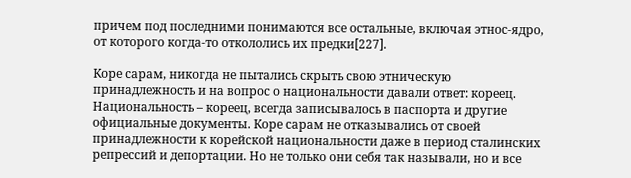причем под последними понимаются все остальные, включая этнос-ядро, от которого когда-то откололись их предки[227].

Коре сарам, никогда не пытались скрыть свою этническую принадлежность и на вопрос о национальности давали ответ: кореец. Национальность – кореец, всегда записывалось в паспорта и другие официальные документы. Коре сарам не отказывались от своей принадлежности к корейской национальности даже в период сталинских репрессий и депортации. Но не только они себя так называли, но и все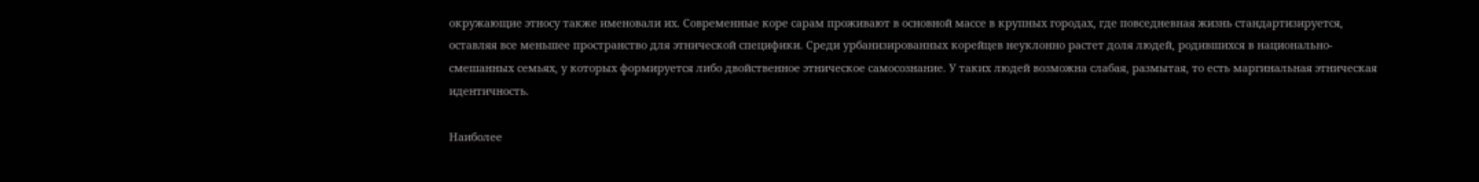окружающие этносу также именовали их. Современные коре сарам проживают в основной массе в крупных городах, где повседневная жизнь стандартизируется, оставляя все меньшее пространство для этнической специфики. Среди урбанизированных корейцев неуклонно растет доля людей, родившихся в национально-смешанных семьях, у которых формируется либо двойственное этническое самосознание. У таких людей возможна слабая, размытая, то есть маргинальная этническая идентичность.

Наиболее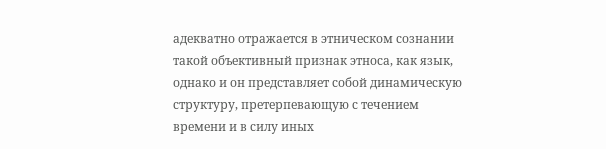адекватно отражается в этническом сознании такой объективный признак этноса, как язык, однако и он представляет собой динамическую структуру, претерпевающую с течением времени и в силу иных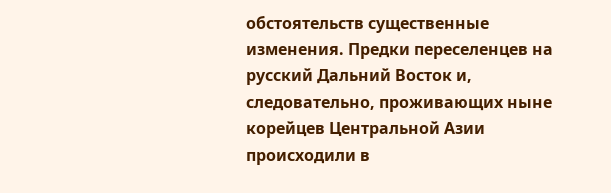обстоятельств существенные изменения. Предки переселенцев на русский Дальний Восток и, следовательно, проживающих ныне корейцев Центральной Азии происходили в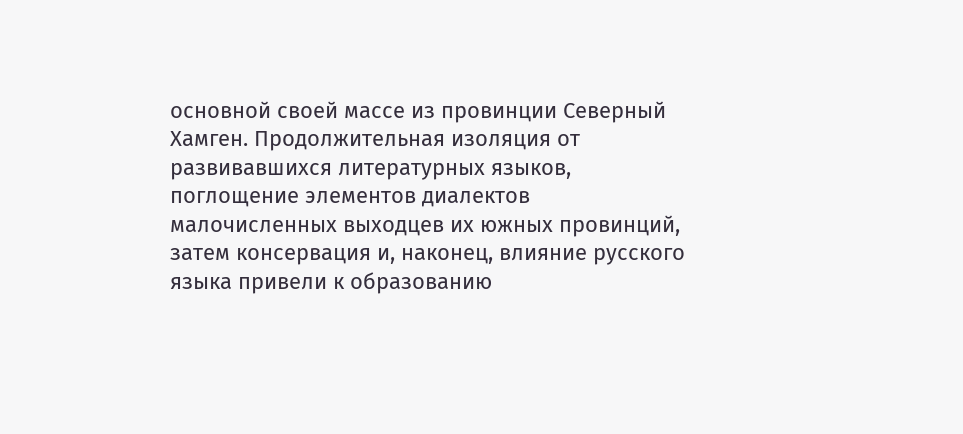основной своей массе из провинции Северный Хамген. Продолжительная изоляция от развивавшихся литературных языков, поглощение элементов диалектов малочисленных выходцев их южных провинций, затем консервация и, наконец, влияние русского языка привели к образованию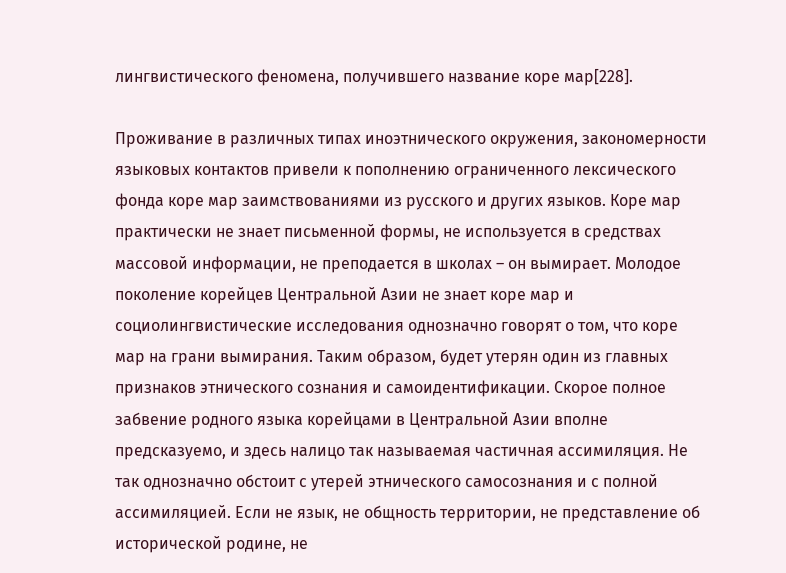лингвистического феномена, получившего название коре мар[228].

Проживание в различных типах иноэтнического окружения, закономерности языковых контактов привели к пополнению ограниченного лексического фонда коре мар заимствованиями из русского и других языков. Коре мар практически не знает письменной формы, не используется в средствах массовой информации, не преподается в школах – он вымирает. Молодое поколение корейцев Центральной Азии не знает коре мар и социолингвистические исследования однозначно говорят о том, что коре мар на грани вымирания. Таким образом, будет утерян один из главных признаков этнического сознания и самоидентификации. Скорое полное забвение родного языка корейцами в Центральной Азии вполне предсказуемо, и здесь налицо так называемая частичная ассимиляция. Не так однозначно обстоит с утерей этнического самосознания и с полной ассимиляцией. Если не язык, не общность территории, не представление об исторической родине, не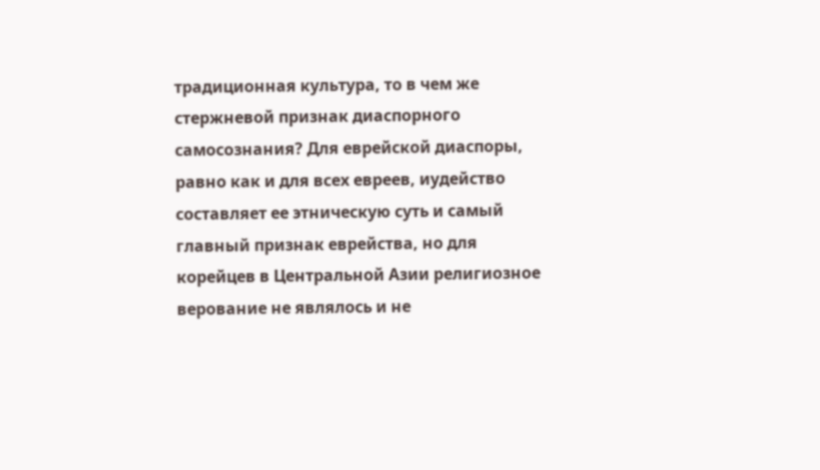традиционная культура, то в чем же стержневой признак диаспорного самосознания? Для еврейской диаспоры, равно как и для всех евреев, иудейство составляет ее этническую суть и самый главный признак еврейства, но для корейцев в Центральной Азии религиозное верование не являлось и не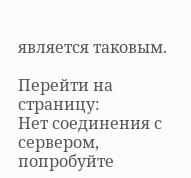является таковым.

Перейти на страницу:
Нет соединения с сервером, попробуйте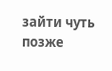зайти чуть позже